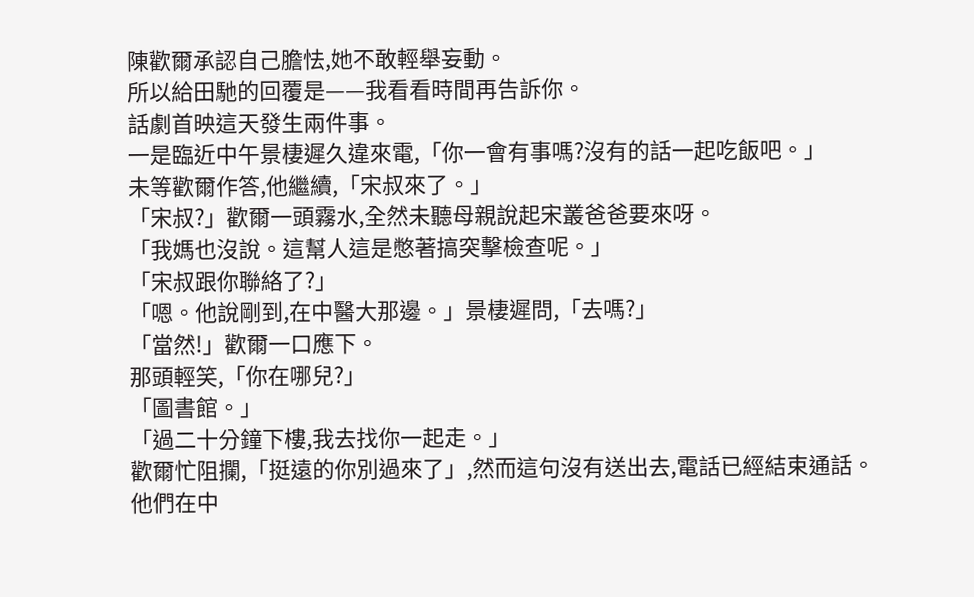陳歡爾承認自己膽怯,她不敢輕舉妄動。
所以給田馳的回覆是——我看看時間再告訴你。
話劇首映這天發生兩件事。
一是臨近中午景棲遲久違來電,「你一會有事嗎?沒有的話一起吃飯吧。」
未等歡爾作答,他繼續,「宋叔來了。」
「宋叔?」歡爾一頭霧水,全然未聽母親說起宋叢爸爸要來呀。
「我媽也沒說。這幫人這是憋著搞突擊檢查呢。」
「宋叔跟你聯絡了?」
「嗯。他說剛到,在中醫大那邊。」景棲遲問,「去嗎?」
「當然!」歡爾一口應下。
那頭輕笑,「你在哪兒?」
「圖書館。」
「過二十分鐘下樓,我去找你一起走。」
歡爾忙阻攔,「挺遠的你別過來了」,然而這句沒有送出去,電話已經結束通話。
他們在中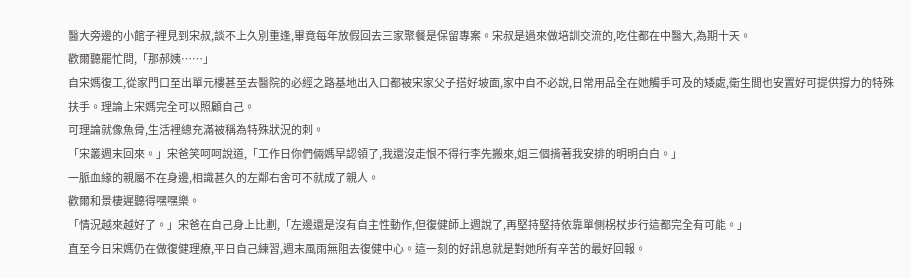醫大旁邊的小館子裡見到宋叔,談不上久別重逢,畢竟每年放假回去三家聚餐是保留專案。宋叔是過來做培訓交流的,吃住都在中醫大,為期十天。
歡爾聽罷忙問,「那郝姨……」
自宋媽復工,從家門口至出單元樓甚至去醫院的必經之路基地出入口都被宋家父子搭好坡面,家中自不必說,日常用品全在她觸手可及的矮處,衛生間也安置好可提供撐力的特殊扶手。理論上宋媽完全可以照顧自己。
可理論就像魚骨,生活裡總充滿被稱為特殊狀況的刺。
「宋叢週末回來。」宋爸笑呵呵說道,「工作日你們倆媽早認領了,我還沒走恨不得行李先搬來,姐三個揹著我安排的明明白白。」
一脈血緣的親屬不在身邊,相識甚久的左鄰右舍可不就成了親人。
歡爾和景棲遲聽得嘿嘿樂。
「情況越來越好了。」宋爸在自己身上比劃,「左邊還是沒有自主性動作,但復健師上週說了,再堅持堅持依靠單側柺杖步行這都完全有可能。」
直至今日宋媽仍在做復健理療,平日自己練習,週末風雨無阻去復健中心。這一刻的好訊息就是對她所有辛苦的最好回報。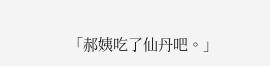「郝姨吃了仙丹吧。」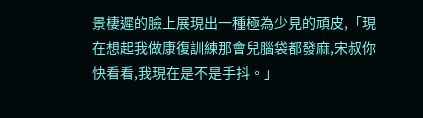景棲遲的臉上展現出一種極為少見的頑皮,「現在想起我做康復訓練那會兒腦袋都發麻,宋叔你快看看,我現在是不是手抖。」